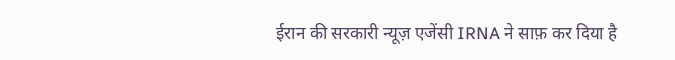ईरान की सरकारी न्यूज़ एजेंसी IRNA ने साफ़ कर दिया है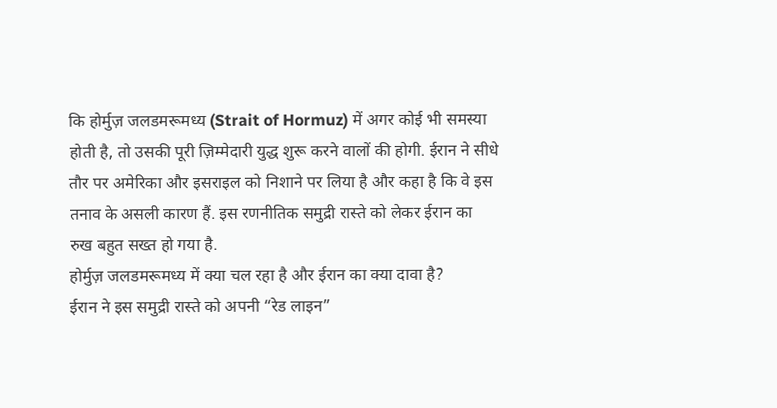कि होर्मुज़ जलडमरूमध्य (Strait of Hormuz) में अगर कोई भी समस्या होती है, तो उसकी पूरी ज़िम्मेदारी युद्ध शुरू करने वालों की होगी. ईरान ने सीधे तौर पर अमेरिका और इसराइल को निशाने पर लिया है और कहा है कि वे इस तनाव के असली कारण हैं. इस रणनीतिक समुद्री रास्ते को लेकर ईरान का रुख बहुत सख्त हो गया है.
होर्मुज़ जलडमरूमध्य में क्या चल रहा है और ईरान का क्या दावा है?
ईरान ने इस समुद्री रास्ते को अपनी “रेड लाइन”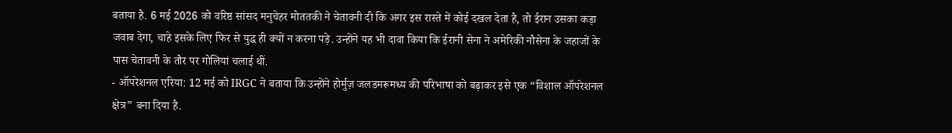बताया है. 6 मई 2026 को वरिष्ठ सांसद मनुचेहर मोततकी ने चेतावनी दी कि अगर इस रास्ते में कोई दखल देता है, तो ईरान उसका कड़ा जवाब देगा, चाहे इसके लिए फिर से युद्ध ही क्यों न करना पड़े. उन्होंने यह भी दावा किया कि ईरानी सेना ने अमेरिकी नौसेना के जहाजों के पास चेतावनी के तौर पर गोलियां चलाई थीं.
- ऑपरेशनल एरिया: 12 मई को IRGC ने बताया कि उन्होंने होर्मुज़ जलडमरूमध्य की परिभाषा को बढ़ाकर इसे एक “विशाल ऑपरेशनल क्षेत्र” बना दिया है.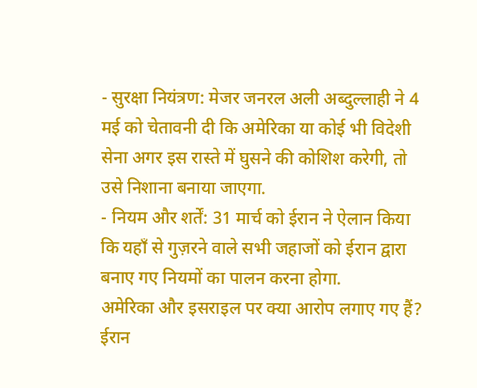- सुरक्षा नियंत्रण: मेजर जनरल अली अब्दुल्लाही ने 4 मई को चेतावनी दी कि अमेरिका या कोई भी विदेशी सेना अगर इस रास्ते में घुसने की कोशिश करेगी, तो उसे निशाना बनाया जाएगा.
- नियम और शर्तें: 31 मार्च को ईरान ने ऐलान किया कि यहाँ से गुज़रने वाले सभी जहाजों को ईरान द्वारा बनाए गए नियमों का पालन करना होगा.
अमेरिका और इसराइल पर क्या आरोप लगाए गए हैं?
ईरान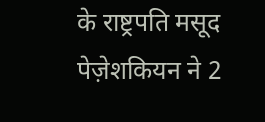के राष्ट्रपति मसूद पेज़ेशकियन ने 2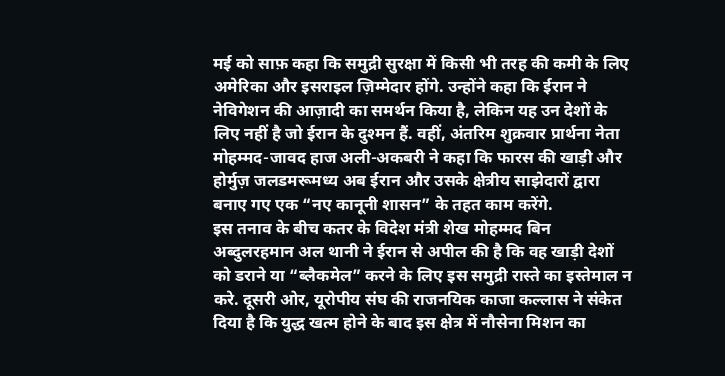मई को साफ़ कहा कि समुद्री सुरक्षा में किसी भी तरह की कमी के लिए अमेरिका और इसराइल ज़िम्मेदार होंगे. उन्होंने कहा कि ईरान ने नेविगेशन की आज़ादी का समर्थन किया है, लेकिन यह उन देशों के लिए नहीं है जो ईरान के दुश्मन हैं. वहीं, अंतरिम शुक्रवार प्रार्थना नेता मोहम्मद-जावद हाज अली-अकबरी ने कहा कि फारस की खाड़ी और होर्मुज़ जलडमरूमध्य अब ईरान और उसके क्षेत्रीय साझेदारों द्वारा बनाए गए एक “नए कानूनी शासन” के तहत काम करेंगे.
इस तनाव के बीच कतर के विदेश मंत्री शेख मोहम्मद बिन अब्दुलरहमान अल थानी ने ईरान से अपील की है कि वह खाड़ी देशों को डराने या “ब्लैकमेल” करने के लिए इस समुद्री रास्ते का इस्तेमाल न करे. दूसरी ओर, यूरोपीय संघ की राजनयिक काजा कल्लास ने संकेत दिया है कि युद्ध खत्म होने के बाद इस क्षेत्र में नौसेना मिशन का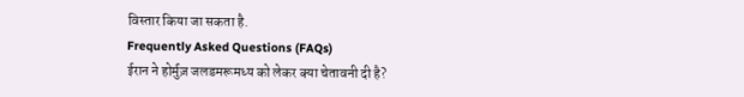विस्तार किया जा सकता है.
Frequently Asked Questions (FAQs)
ईरान ने होर्मुज़ जलडमरूमध्य को लेकर क्या चेतावनी दी है?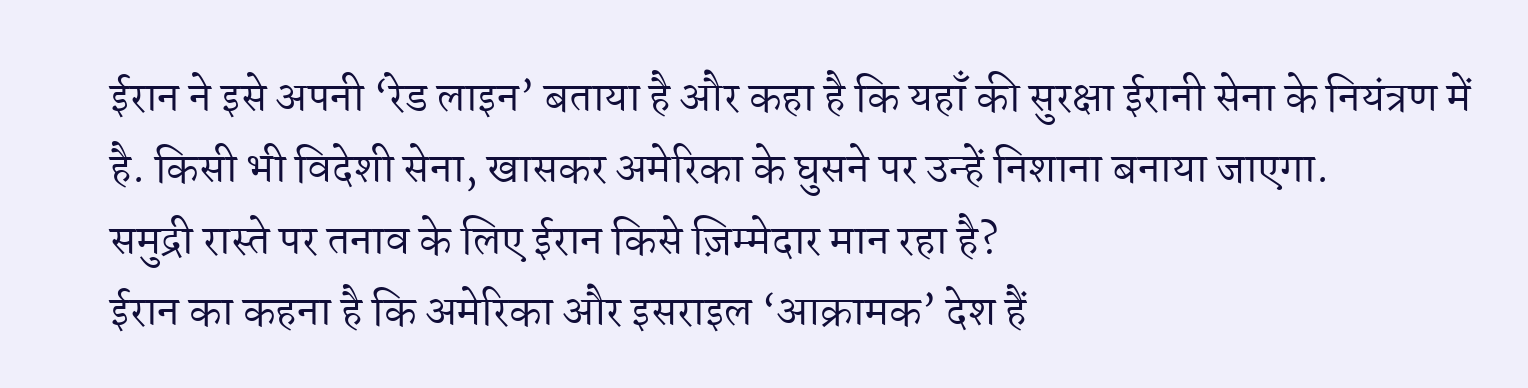ईरान ने इसे अपनी ‘रेड लाइन’ बताया है और कहा है कि यहाँ की सुरक्षा ईरानी सेना के नियंत्रण में है. किसी भी विदेशी सेना, खासकर अमेरिका के घुसने पर उन्हें निशाना बनाया जाएगा.
समुद्री रास्ते पर तनाव के लिए ईरान किसे ज़िम्मेदार मान रहा है?
ईरान का कहना है कि अमेरिका और इसराइल ‘आक्रामक’ देश हैं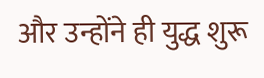और उन्होंने ही युद्ध शुरू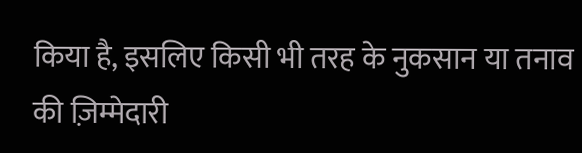किया है, इसलिए किसी भी तरह के नुकसान या तनाव की ज़िम्मेदारी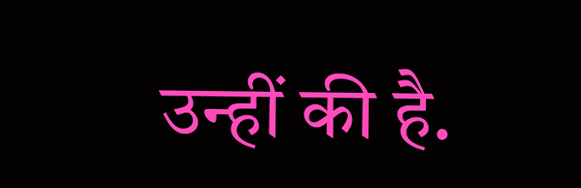उन्हीं की है.